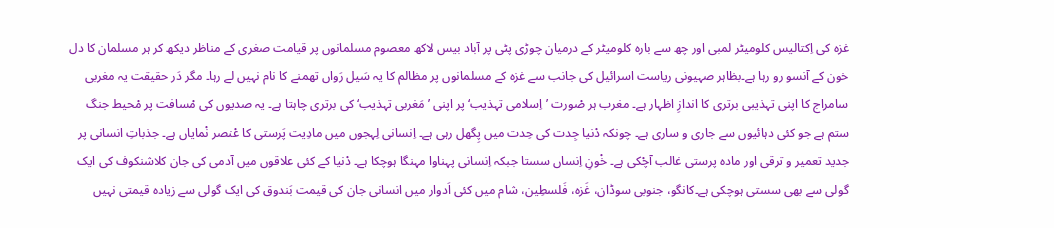غزہ کی اِکتالیس کلومیٹر لمبی اور چھ سے بارہ کلومیٹر کے درمیان چوڑی پٹی پر آباد بیس لاکھ معصوم مسلمانوں پر قیامت صغری کے مناظر دیکھ کر ہر مسلمان کا دل خون کے آنسو رو رہا ہے۔بظاہر صہیونی ریاست اسرائیل کی جانب سے غزہ کے مسلمانوں پر مظالم کا یہ سَیل رَواں تھمنے کا نام نہیں لے رہا۔ مگر دَر حقیقت یہ مغربی سامراج کا اپنی تہذیبی برتری کا اندازِ اظہار ہے۔ مغرب ہر صْورت ’اِسلامی تہذیب‘ پر اپنی ’مَغربی تہذیب‘ کی برتری چاہتا ہے۔ یہ صدیوں کی مْسافت پر مْحیط جنگ ستم ہے جو کئی دہائیوں سے جاری و ساری ہے۔ چونکہ دْنیا جِدت کی حِدت میں پِگھل رہی ہے۔ اِنسانی لِہجوں میں مادِیت پَرستی کا عْنصر نْمایاں ہے۔ جذباتِ انسانی پر جدید تعمیر و ترقی اور مادہ پرستی غالب آچْکی ہے۔ خْونِ اِنساں سستا جبکہ اِنسانی پہناوا مہنگا ہوچکا ہے۔ دْنیا کے کئی علاقوں میں آدمی کی جان کلاشنکوف کی ایک گولی سے بھی سستی ہوچکی ہے۔کانگو، جنوبی سوڈان، غَزہ، فَلسطِین، شام میں کئی اَدوار میں انسانی جان کی قیمت بَندوق کی ایک گولی سے زیادہ قیمتی نہیں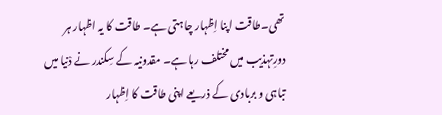تھی۔طاقت اپنا اِظہار چاہتی ہے۔ طاقت کا یہ اظہار ہر دورِتہذیب میں مختلف رہا ہے۔ مقدونیہ کے سِکندر نے دْنیا میں تباہی و بربادی کے ذریعے اپنی طاقت کا اِظہار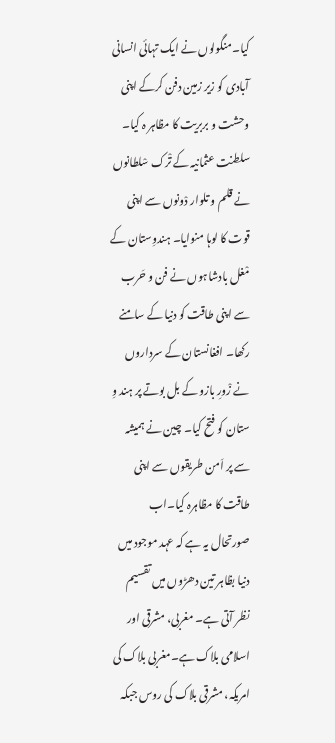کیا۔منگولوں نے ایک تہائی انسانی آبادی کو زیر زمین دفن کرکے اپنی وحشت و بربریت کا مظاہر ہ کیا۔ سلطنت عثمانیہ کے تْرک سْلطانوں نے قلم و تلوار دْونوں سے اپنی قوت کا لوہا منوایا۔ ہندوِستان کے مْغل بادشاہوں نے فن و حَرب سے اپنی طاقت کو دنیا کے سامنے رکھا۔ افغانستان کے سرداروں نے زْورِ بازو کے بل بوتے پر ہند وِ ستان کو فتح کیا۔ چین نے ہمیشہ سے پر اَمن طریقوں سے اپنی طاقت کا مظاہرہ کیا۔اب صورتحال یہ ہے کہ عہد موجود میں دنیا بظاہر تین دھڑوں میں تقسیم نظر آتی ہے۔ مغربی، مشرقی اور اسلامی بلاک ہے۔مغربی بلاک کی امریکہ، مشرقی بلاک کی روس جبکہ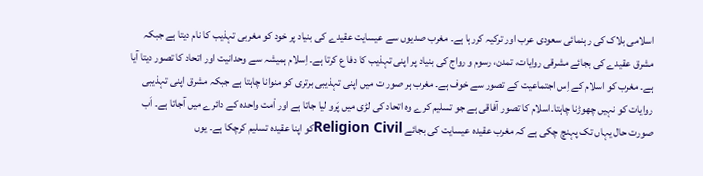اسلامی بلاک کی رہنمائی سعودی عرب اور ترکیہ کررہا ہے۔ مغرب صدیوں سے عیسایت عقیدے کی بنیاد پر خود کو مغربی تہذیب کا نام دیتا ہے جبکہ مشرق عقیدے کی بجائے مشرقی روایات، تمدن، رسوم و رواج کی بنیاد پر اپنی تہذیب کا دفا ع کرتا ہے۔ اِسلام ہمیشہ سے وحدانیت اور اتحاد کا تصور دیتا آیا ہے۔ مغرب کو اسلام کے اِس اجتماعیت کے تصور سے خوف ہے۔ مغرب ہر صور ت میں اپنی تہذیبی برتری کو منوانا چاہتا ہے جبکہ مشرق اپنی تہذیبی روایات کو نہیں چھوڑنا چاہتا۔اسلام کا تصور آفاقی ہے جو تسلیم کرے وہ اتحاد کی لڑی میں پَرو لیا جاتا ہے اور اْمت واحدہ کے دائرے میں آجاتا ہے۔ اَب صورت حال یہاں تک پہنچ چکی ہے کہ مغرب عقیدہ عیسایت کی بجائے Religion Civilکو اپنا عقیدہ تسلیم کرچکا ہے۔ یوں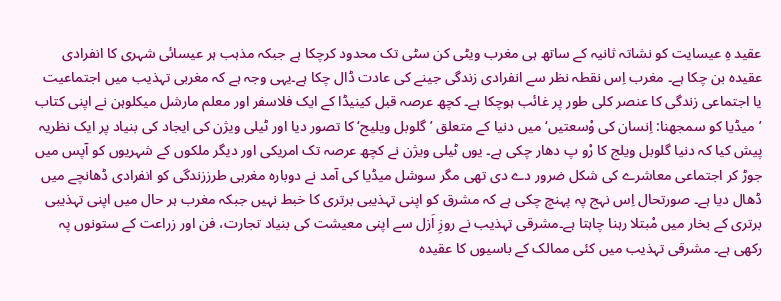عقید ہِ عیسایت کو نشاتہ ثانیہ کے ساتھ ہی مغرب ویٹی کن سٹی تک محدود کرچکا ہے جبکہ مذہب ہر عیسائی شہری کا انفرادی عقیدہ بن چکا ہے۔ مغرب اِس نقطہ نظر سے انفرادی زندگی جینے کی عادت ڈال چکا ہے۔یہی وجہ ہے کہ مغربی تہذیب میں اجتماعیت یا اجتماعی زندگی کا عنصر کلی طور پر غائب ہوچکا ہے۔ کچھ عرصہ قبل کینیڈا کے ایک فلاسفر اور معلم مارشل میکلوہن نے اپنی کتاب ’میڈیا کو سمجھنا: اِنسان کی وْسعتیں‘ میں دنیا کے متعلق ’گلوبل ویلیج‘ کا تصور دیا اور ٹیلی ویژن کی ایجاد کی بنیاد پر ایک نظریہ پیش کیا کہ دنیا گلوبل ویلج کا رْو پ دھار چکی ہے۔ یوں ٹیلی ویژن نے کچھ عرصہ تک امریکی اور دیگر ملکوں کے شہریوں کو آپس میں جوڑ کر اجتماعی معاشرے کی شکل ضرور دے دی تھی مگر سوشل میڈیا کی آمد نے دوبارہ مغربی طرززندگی کو انفرادی ڈھانچے میں ڈھال دیا ہے۔ صورتحال اِس نہج پہ پہنچ چکی ہے کہ مشرق کو اپنی تہذیبی برتری کا خبط نہیں جبکہ مغرب ہر حال میں اپنی تہذیبی برتری کے بخار میں مْبتلا رہنا چاہتا ہے۔مشرقی تہذیب نے روزِ اَزل سے اپنی معیشت کی بنیاد تجارت، فن اور زراعت کے ستونوں پہ رکھی ہے۔ مشرقی تہذیب میں کئی ممالک کے باسیوں کا عقیدہ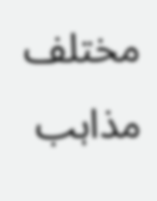مختلف مذاہب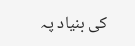کی بنیاد پہ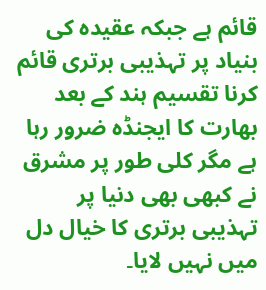قائم ہے جبکہ عقیدہ کی بنیاد پر تہذیبی برتری قائم کرنا تقسیم ہند کے بعد بھارت کا ایجنڈہ ضرور رہا ہے مگر کلی طور پر مشرق نے کبھی بھی دنیا پر تہذیبی برتری کا خیال دل میں نہیں لایا۔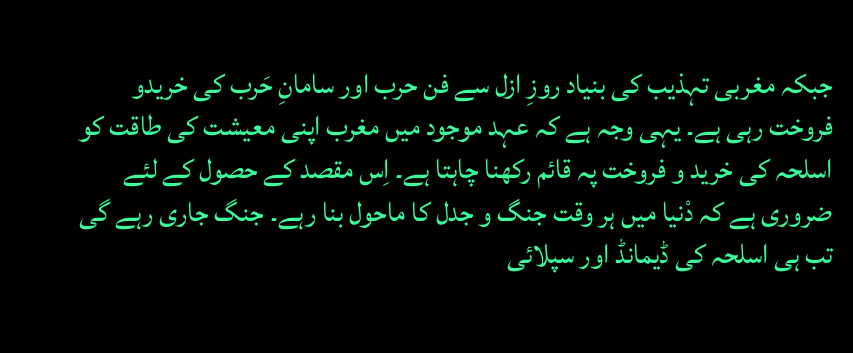جبکہ مغربی تہذیب کی بنیاد روزِ ازل سے فن حرب اور سامانِ حَرب کی خریدو فروخت رہی ہے۔ یہی وجہ ہے کہ عہد موجود میں مغرب اپنی معیشت کی طاقت کو اسلحہ کی خرید و فروخت پہ قائم رکھنا چاہتا ہے۔ اِس مقصد کے حصول کے لئے ضروری ہے کہ دْنیا میں ہر وقت جنگ و جدل کا ماحول بنا رہے۔ جنگ جاری رہے گی تب ہی اسلحہ کی ڈیمانڈ اور سپلائی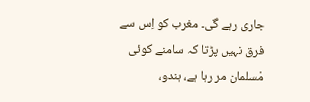جاری رہے گی۔ مغرب کو اِس سے فرق نہیں پڑتا کہ سامنے کوئی مْسلمان مر رہا ہے، ہندو،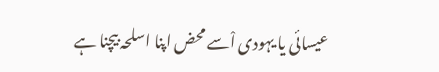عیسائی یا یہودی اْسے محض اپنا اسلحہ بیچنا ہے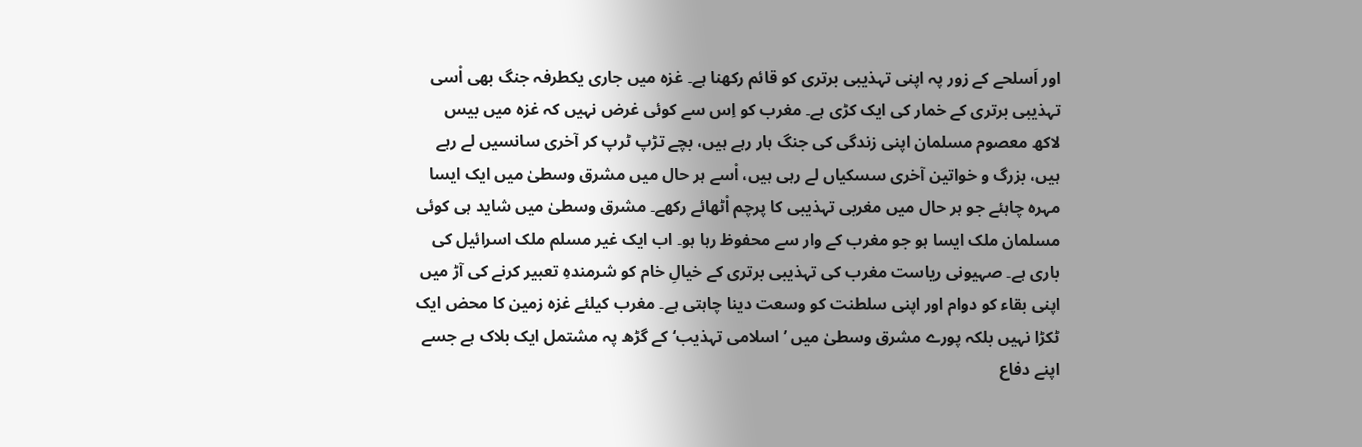اور اَسلحے کے زور پہ اپنی تہذیبی برتری کو قائم رکھنا ہے۔ غزہ میں جاری یکطرفہ جنگ بھی اْسی تہذیبی برتری کے خمار کی ایک کڑی ہے۔ مغرب کو اِس سے کوئی غرض نہیں کہ غزہ میں بیس لاکھ معصوم مسلمان اپنی زندگی کی جنگ ہار رہے ہیں، بچے تڑپ ٹرپ کر آخری سانسیں لے رہے ہیں، بزرگ و خواتین آخری سسکیاں لے رہی ہیں، اْسے ہر حال میں مشرق وسطیٰ میں ایک ایسا مہرہ چاہئے جو ہر حال میں مغربی تہذیبی کا پرچم اْٹھائے رکھے۔ مشرق وسطیٰ میں شاید ہی کوئی مسلمان ملک ایسا ہو جو مغرب کے وار سے محفوظ رہا ہو۔ اب ایک غیر مسلم ملک اسرائیل کی باری ہے۔ صہیونی ریاست مغرب کی تہذیبی برتری کے خیالِ خام کو شرمندہِ تعبیر کرنے کی آڑ میں اپنی بقاء کو دوام اور اپنی سلطنت کو وسعت دینا چاہتی ہے۔ مغرب کیلئے غزہ زمین کا محض ایک ٹکڑا نہیں بلکہ پورے مشرق وسطیٰ میں ’اسلامی تہذیب‘ کے گڑھ پہ مشتمل ایک بلاک ہے جسے اپنے دفاع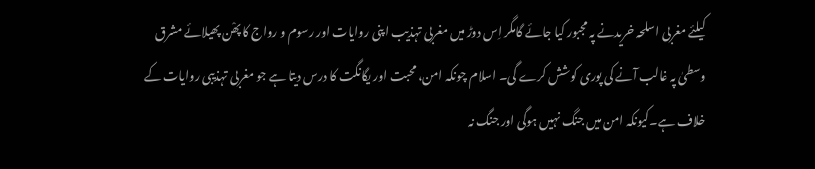کیلئے مغربی اسلحہ خریدنے پہ مجبور کیا جائے گامگر اِس دوڑ میں مغربی تہذیب اپنی روایات اور رسوم و رواج کا پھْن پھیلائے مشرق وسطیٰ پہ غالب آنے کی پوری کوشش کرے گی۔ اسلام چونکہ امن، محبت اور یگانگت کا درس دیتا ہے جو مغربی تہذیبی روایات کے خلاف ہے۔کیونکہ امن میں جنگ نہیں ہوگی اور جنگ نہ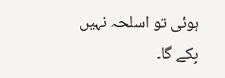ہوئی تو اسلحہ نہیں بِکے گا۔